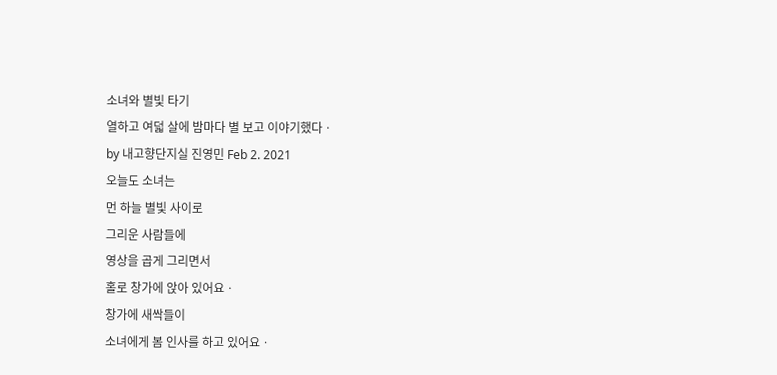소녀와 별빛 타기
열하고 여덟 살에 밤마다 별 보고 이야기했다ㆍ
by 내고향단지실 진영민 Feb 2. 2021
오늘도 소녀는
먼 하늘 별빛 사이로
그리운 사람들에
영상을 곱게 그리면서
홀로 창가에 앉아 있어요ㆍ
창가에 새싹들이
소녀에게 봄 인사를 하고 있어요ㆍ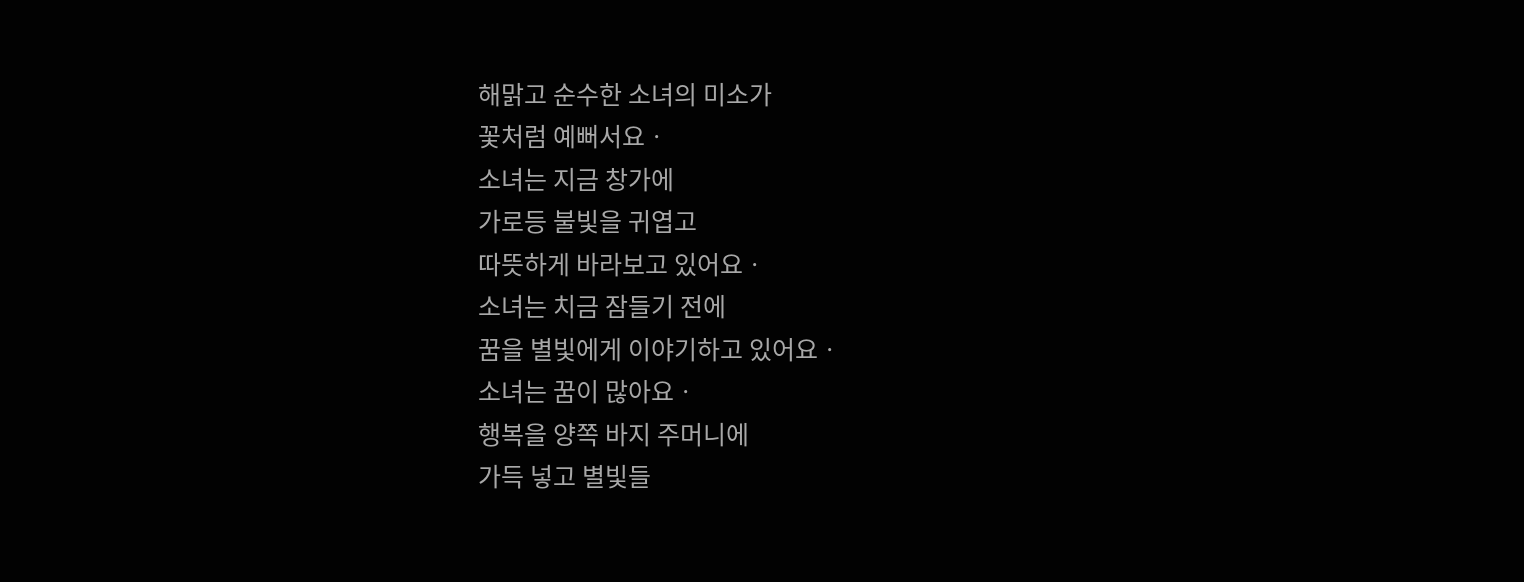해맑고 순수한 소녀의 미소가
꽃처럼 예뻐서요ㆍ
소녀는 지금 창가에
가로등 불빛을 귀엽고
따뜻하게 바라보고 있어요ㆍ
소녀는 치금 잠들기 전에
꿈을 별빛에게 이야기하고 있어요ㆍ
소녀는 꿈이 많아요ㆍ
행복을 양쪽 바지 주머니에
가득 넣고 별빛들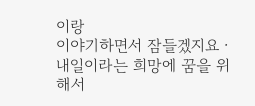이랑
이야기하면서 잠들겠지요ㆍ
내일이라는 희망에 꿈을 위해서